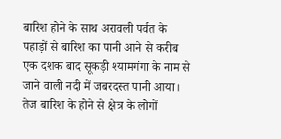बारिश होने के साथ अरावली पर्वत के पहाड़ों से बारिश का पानी आने से करीब एक दशक बाद सूकड़ी श्यामगंगा के नाम से जाने वाली नदी में जबरदस्त पानी आया। तेज बारिश के होने से क्षेत्र के लोगों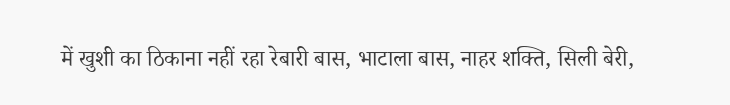में खुशी का ठिकाना नहीं रहा रेबारी बास, भाटाला बास, नाहर शक्ति, सिली बेरी,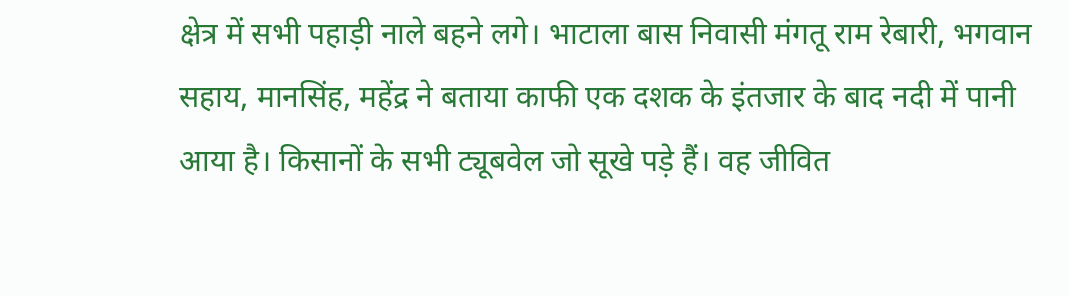क्षेत्र में सभी पहाड़ी नाले बहने लगे। भाटाला बास निवासी मंगतू राम रेबारी, भगवान सहाय, मानसिंह, महेंद्र ने बताया काफी एक दशक के इंतजार के बाद नदी में पानी आया है। किसानों के सभी ट्यूबवेल जो सूखे पड़े हैं। वह जीवित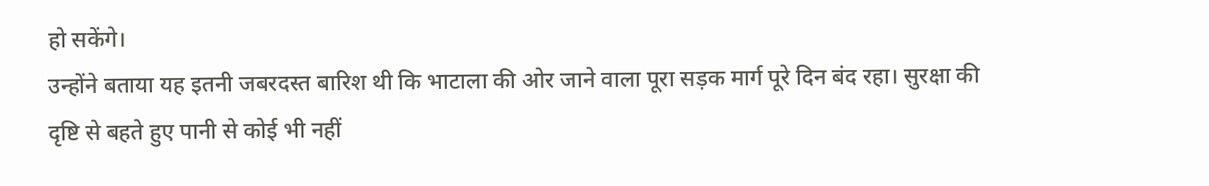हो सकेंगे।
उन्होंने बताया यह इतनी जबरदस्त बारिश थी कि भाटाला की ओर जाने वाला पूरा सड़क मार्ग पूरे दिन बंद रहा। सुरक्षा की दृष्टि से बहते हुए पानी से कोई भी नहीं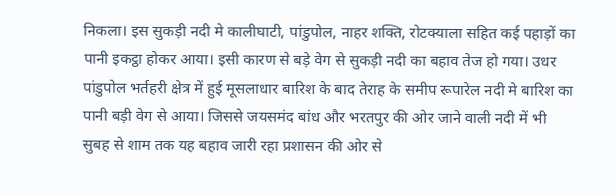निकला। इस सुकड़ी नदी मे कालीघाटी, पांडुपोल, नाहर शक्ति, रोटक्याला सहित कई पहाड़ों का पानी इकट्ठा होकर आया। इसी कारण से बड़े वेग से सुकड़ी नदी का बहाव तेज हो गया। उधर पांडुपोल भर्तहरी क्षेत्र में हुई मूसलाधार बारिश के बाद तेराह के समीप रूपारेल नदी मे बारिश का पानी बड़ी वेग से आया। जिससे जयसमंद बांध और भरतपुर की ओर जाने वाली नदी में भी सुबह से शाम तक यह बहाव जारी रहा प्रशासन की ओर से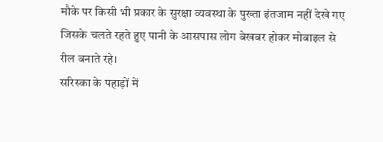मौके पर किसी भी प्रकार के सुरक्षा व्यवस्था के पुख्ता इंतजाम नहीं देखे गए जिसके चलते रहते हुए पानी के आसपास लोग बेखबर होकर मोबाइल से रील बनाते रहे।
सरिस्का के पहाड़ों में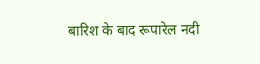बारिश के बाद रूपारेल नदी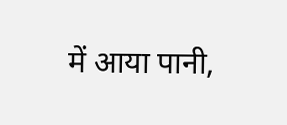में आया पानी,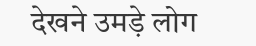देखने उमड़े लोग